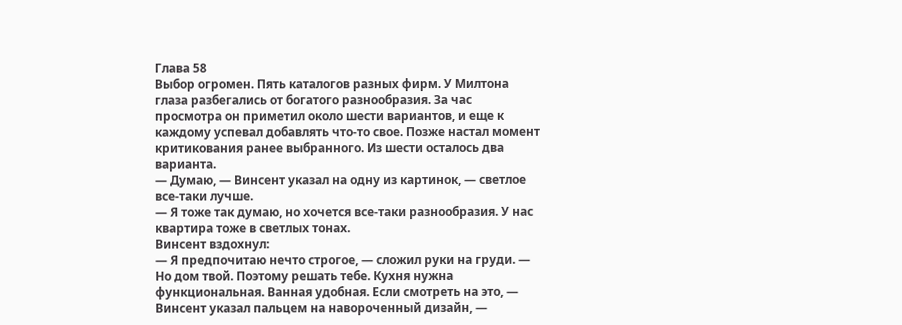Глава 58
Выбор огромен. Пять каталогов разных фирм. У Милтона глаза разбегались от богатого разнообразия. За час просмотра он приметил около шести вариантов, и еще к каждому успевал добавлять что-то свое. Позже настал момент критикования ранее выбранного. Из шести осталось два варианта.
— Думаю, — Винсент указал на одну из картинок, — светлое все-таки лучше.
— Я тоже так думаю, но хочется все-таки разнообразия. У нас квартира тоже в светлых тонах.
Винсент вздохнул:
— Я предпочитаю нечто строгое, — сложил руки на груди. — Но дом твой. Поэтому решать тебе. Кухня нужна функциональная. Ванная удобная. Если смотреть на это, — Винсент указал пальцем на навороченный дизайн, —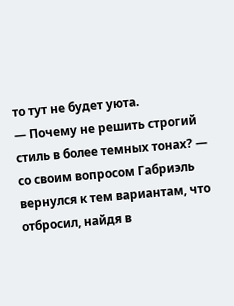то тут не будет уюта.
— Почему не решить строгий стиль в более темных тонах? — со своим вопросом Габриэль вернулся к тем вариантам, что отбросил, найдя в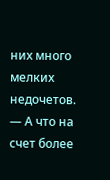них много мелких недочетов.
— А что на счет более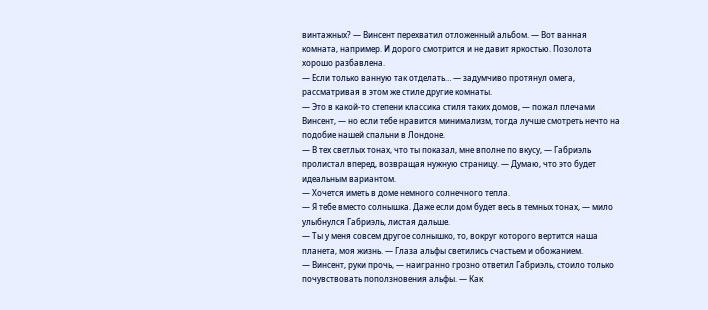винтажных? — Винсент перехватил отложенный альбом. — Вот ванная комната, например. И дорого смотрится и не давит яркостью. Позолота хорошо разбавлена.
— Если только ванную так отделать… — задумчиво протянул омега, рассматривая в этом же стиле другие комнаты.
— Это в какой-то степени классика стиля таких домов, — пожал плечами Винсент, — но если тебе нравится минимализм, тогда лучше смотреть нечто на подобие нашей спальни в Лондоне.
— В тех светлых тонах, что ты показал, мне вполне по вкусу, — Габриэль пролистал вперед, возвращая нужную страницу. — Думаю, что это будет идеальным вариантом.
— Хочется иметь в доме немного солнечного тепла.
— Я тебе вместо солнышка. Даже если дом будет весь в темных тонах, — мило улыбнулся Габриэль, листая дальше.
— Ты у меня совсем другое солнышко, то, вокруг которого вертится наша планета, моя жизнь. — Глаза альфы светились счастьем и обожанием.
— Винсент, руки прочь, — наигранно грозно ответил Габриэль, стоило только почувствовать поползновения альфы. — Как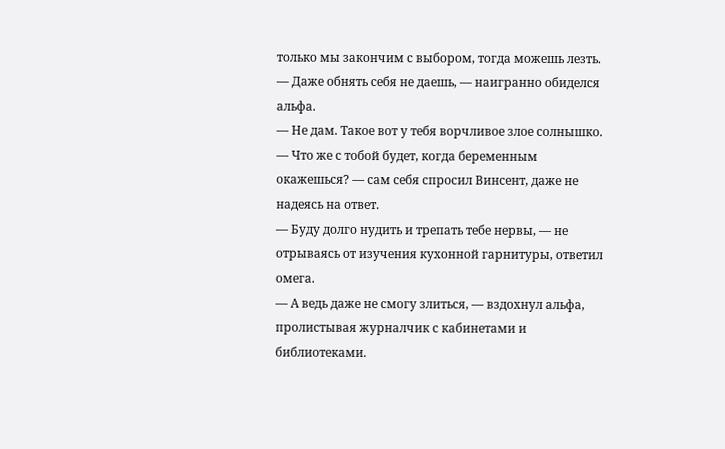только мы закончим с выбором, тогда можешь лезть.
— Даже обнять себя не даешь, — наигранно обиделся альфа.
— Не дам. Такое вот у тебя ворчливое злое солнышко.
— Что же с тобой будет, когда беременным окажешься? — сам себя спросил Винсент, даже не надеясь на ответ.
— Буду долго нудить и трепать тебе нервы, — не отрываясь от изучения кухонной гарнитуры, ответил омега.
— А ведь даже не смогу злиться, — вздохнул альфа, пролистывая журналчик с кабинетами и библиотеками.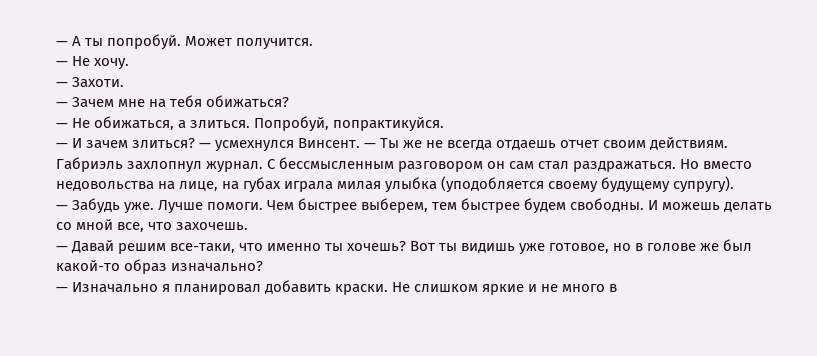— А ты попробуй. Может получится.
— Не хочу.
— Захоти.
— Зачем мне на тебя обижаться?
— Не обижаться, а злиться. Попробуй, попрактикуйся.
— И зачем злиться? — усмехнулся Винсент. — Ты же не всегда отдаешь отчет своим действиям.
Габриэль захлопнул журнал. С бессмысленным разговором он сам стал раздражаться. Но вместо недовольства на лице, на губах играла милая улыбка (уподобляется своему будущему супругу).
— Забудь уже. Лучше помоги. Чем быстрее выберем, тем быстрее будем свободны. И можешь делать со мной все, что захочешь.
— Давай решим все-таки, что именно ты хочешь? Вот ты видишь уже готовое, но в голове же был какой-то образ изначально?
— Изначально я планировал добавить краски. Не слишком яркие и не много в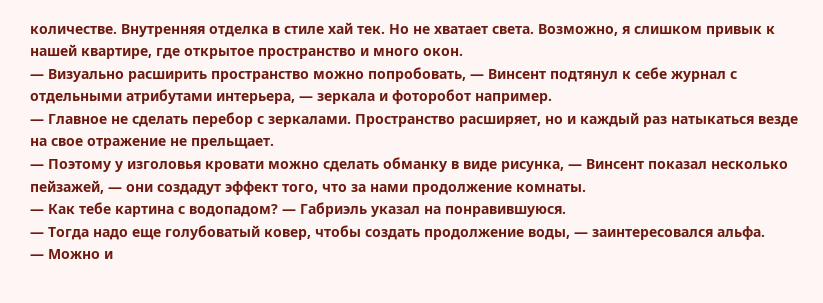количестве. Внутренняя отделка в стиле хай тек. Но не хватает света. Возможно, я слишком привык к нашей квартире, где открытое пространство и много окон.
— Визуально расширить пространство можно попробовать, — Винсент подтянул к себе журнал с отдельными атрибутами интерьера, — зеркала и фоторобот например.
— Главное не сделать перебор с зеркалами. Пространство расширяет, но и каждый раз натыкаться везде на свое отражение не прельщает.
— Поэтому у изголовья кровати можно сделать обманку в виде рисунка, — Винсент показал несколько пейзажей, — они создадут эффект того, что за нами продолжение комнаты.
— Как тебе картина с водопадом? — Габриэль указал на понравившуюся.
— Тогда надо еще голубоватый ковер, чтобы создать продолжение воды, — заинтересовался альфа.
— Можно и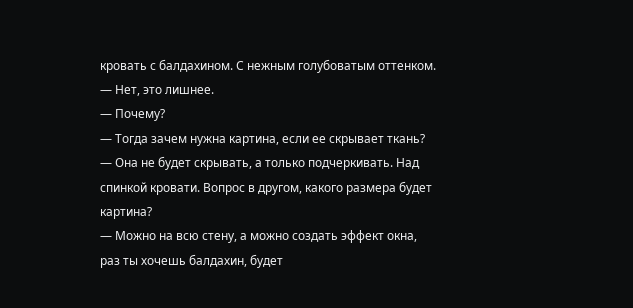кровать с балдахином. С нежным голубоватым оттенком.
— Нет, это лишнее.
— Почему?
— Тогда зачем нужна картина, если ее скрывает ткань?
— Она не будет скрывать, а только подчеркивать. Над спинкой кровати. Вопрос в другом, какого размера будет картина?
— Можно на всю стену, а можно создать эффект окна, раз ты хочешь балдахин, будет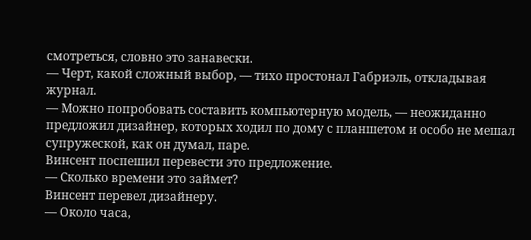смотреться, словно это занавески.
— Черт, какой сложный выбор, — тихо простонал Габриэль, откладывая журнал.
— Можно попробовать составить компьютерную модель, — неожиданно предложил дизайнер, которых ходил по дому с планшетом и особо не мешал супружеской, как он думал, паре.
Винсент поспешил перевести это предложение.
— Сколько времени это займет?
Винсент перевел дизайнеру.
— Около часа,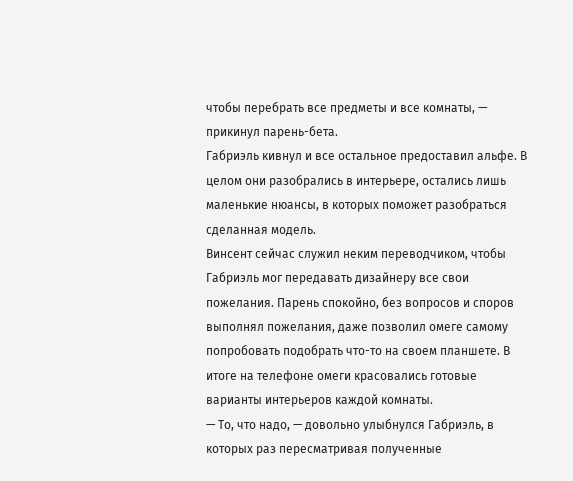чтобы перебрать все предметы и все комнаты, — прикинул парень-бета.
Габриэль кивнул и все остальное предоставил альфе. В целом они разобрались в интерьере, остались лишь маленькие нюансы, в которых поможет разобраться сделанная модель.
Винсент сейчас служил неким переводчиком, чтобы Габриэль мог передавать дизайнеру все свои пожелания. Парень спокойно, без вопросов и споров выполнял пожелания, даже позволил омеге самому попробовать подобрать что-то на своем планшете. В итоге на телефоне омеги красовались готовые варианты интерьеров каждой комнаты.
— То, что надо, — довольно улыбнулся Габриэль, в которых раз пересматривая полученные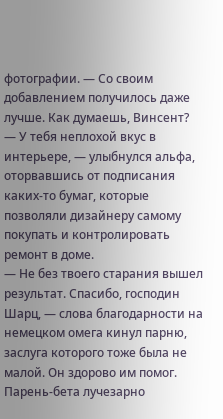фотографии. — Со своим добавлением получилось даже лучше. Как думаешь, Винсент?
— У тебя неплохой вкус в интерьере, — улыбнулся альфа, оторвавшись от подписания каких-то бумаг, которые позволяли дизайнеру самому покупать и контролировать ремонт в доме.
— Не без твоего старания вышел результат. Спасибо, господин Шарц, — слова благодарности на немецком омега кинул парню, заслуга которого тоже была не малой. Он здорово им помог.
Парень-бета лучезарно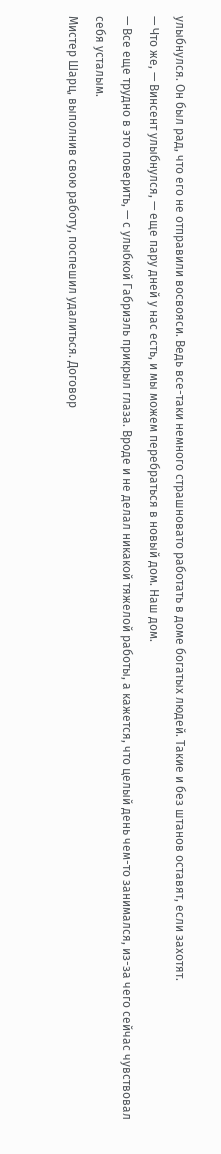улыбнулся. Он был рад, что его не отправили восвояси. Ведь все-таки немного страшновато работать в доме богатых людей. Такие и без штанов оставят, если захотят.
— Что же, — Винсент улыбнулся, — еще пару дней у нас есть, и мы можем перебраться в новый дом. Наш дом.
— Все еще трудно в это поверить, — с улыбкой Габриэль прикрыл глаза. Вроде и не делал никакой тяжелой работы, а кажется, что целый день чем-то занимался, из-за чего сейчас чувствовал себя усталым.
Мистер Шарц, выполнив свою работу, поспешил удалиться. Договор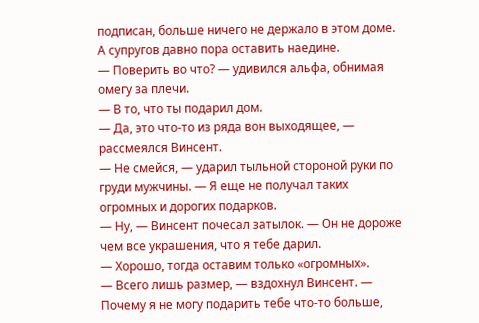подписан, больше ничего не держало в этом доме. А супругов давно пора оставить наедине.
— Поверить во что? — удивился альфа, обнимая омегу за плечи.
— В то, что ты подарил дом.
— Да, это что-то из ряда вон выходящее, — рассмеялся Винсент.
— Не смейся, — ударил тыльной стороной руки по груди мужчины. — Я еще не получал таких огромных и дорогих подарков.
— Ну, — Винсент почесал затылок. — Он не дороже чем все украшения, что я тебе дарил.
— Хорошо, тогда оставим только «огромных».
— Всего лишь размер, — вздохнул Винсент. — Почему я не могу подарить тебе что-то больше,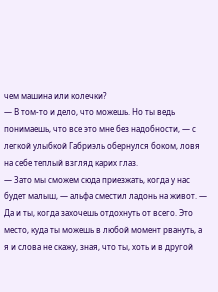чем машина или колечки?
— В том-то и дело, что можешь. Но ты ведь понимаешь, что все это мне без надобности, — с легкой улыбкой Габриэль обернулся боком, ловя на себе теплый взгляд карих глаз.
— Зато мы сможем сюда приезжать, когда у нас будет малыш, — альфа сместил ладонь на живот. — Да и ты, когда захочешь отдохнуть от всего. Это место, куда ты можешь в любой момент рвануть, а я и слова не скажу, зная, что ты, хоть и в другой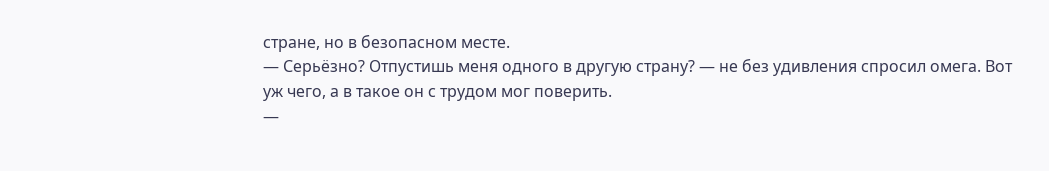стране, но в безопасном месте.
— Серьёзно? Отпустишь меня одного в другую страну? — не без удивления спросил омега. Вот уж чего, а в такое он с трудом мог поверить.
—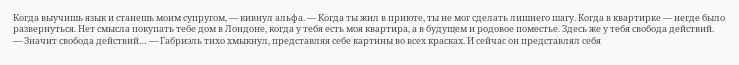Когда выучишь язык и станешь моим супругом, — кивнул альфа. — Когда ты жил в приюте, ты не мог сделать лишнего шагу. Когда в квартирке — негде было развернуться. Нет смысла покупать тебе дом в Лондоне, когда у тебя есть моя квартира, а в будущем и родовое поместье. Здесь же у тебя свобода действий.
— Значит свобода действий… — Габриэль тихо хмыкнул, представляя себе картины во всех красках. И сейчас он представлял себя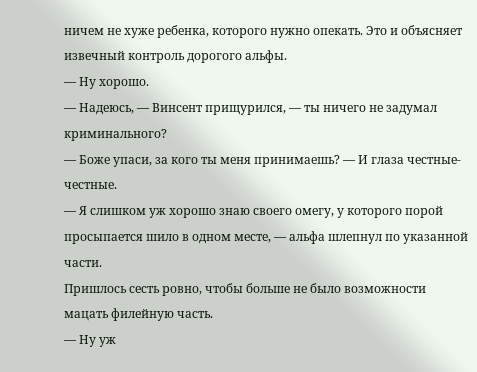ничем не хуже ребенка, которого нужно опекать. Это и объясняет извечный контроль дорогого альфы.
— Ну хорошо.
— Надеюсь, — Винсент прищурился, — ты ничего не задумал криминального?
— Боже упаси, за кого ты меня принимаешь? — И глаза честные-честные.
— Я слишком уж хорошо знаю своего омегу, у которого порой просыпается шило в одном месте, — альфа шлепнул по указанной части.
Пришлось сесть ровно, чтобы больше не было возможности мацать филейную часть.
— Ну уж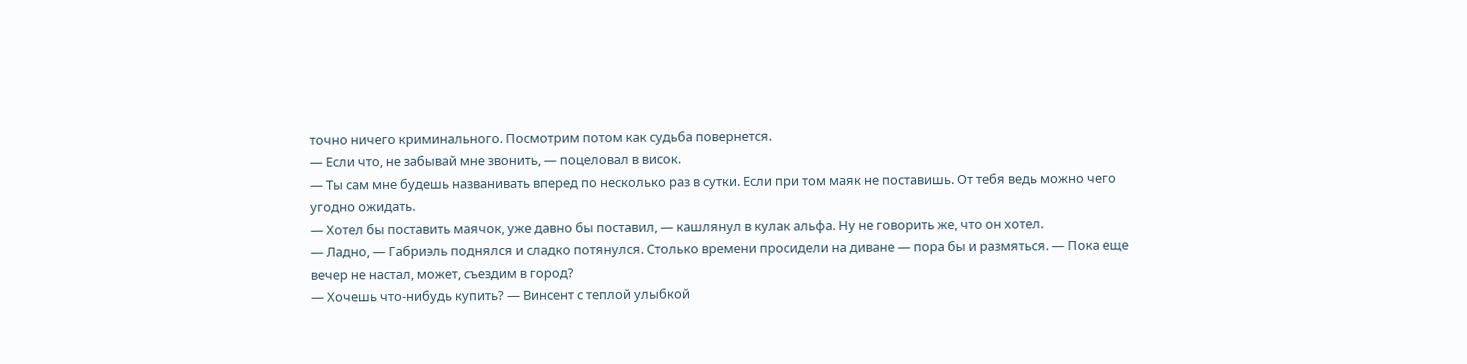точно ничего криминального. Посмотрим потом как судьба повернется.
— Если что, не забывай мне звонить, — поцеловал в висок.
— Ты сам мне будешь названивать вперед по несколько раз в сутки. Если при том маяк не поставишь. От тебя ведь можно чего угодно ожидать.
— Хотел бы поставить маячок, уже давно бы поставил, — кашлянул в кулак альфа. Ну не говорить же, что он хотел.
— Ладно, — Габриэль поднялся и сладко потянулся. Столько времени просидели на диване — пора бы и размяться. — Пока еще вечер не настал, может, съездим в город?
— Хочешь что-нибудь купить? — Винсент с теплой улыбкой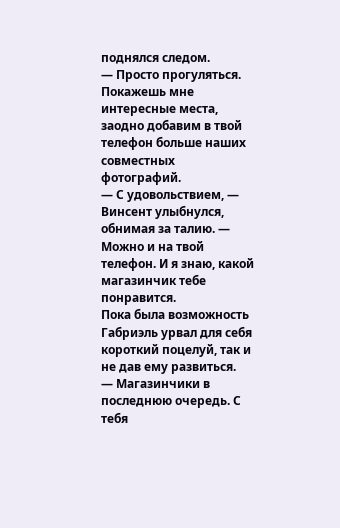поднялся следом.
— Просто прогуляться. Покажешь мне интересные места, заодно добавим в твой телефон больше наших совместных фотографий.
— С удовольствием, — Винсент улыбнулся, обнимая за талию. — Можно и на твой телефон. И я знаю, какой магазинчик тебе понравится.
Пока была возможность Габриэль урвал для себя короткий поцелуй, так и не дав ему развиться.
— Магазинчики в последнюю очередь. С тебя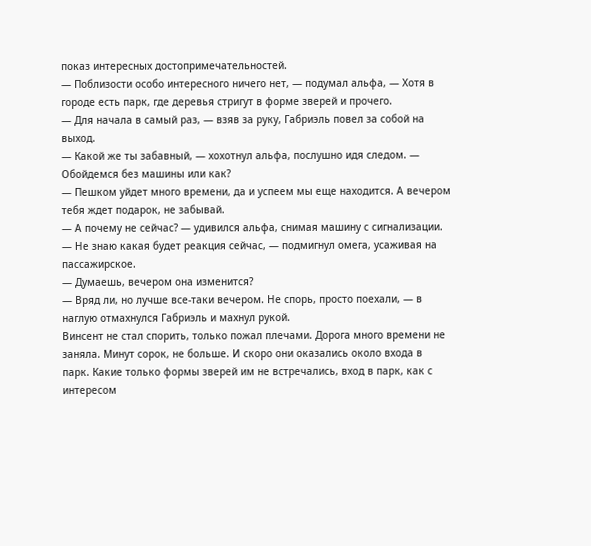показ интересных достопримечательностей.
— Поблизости особо интересного ничего нет, — подумал альфа, — Хотя в городе есть парк, где деревья стригут в форме зверей и прочего.
— Для начала в самый раз, — взяв за руку, Габриэль повел за собой на выход.
— Какой же ты забавный, — хохотнул альфа, послушно идя следом. — Обойдемся без машины или как?
— Пешком уйдет много времени, да и успеем мы еще находится. А вечером тебя ждет подарок, не забывай.
— А почему не сейчас? — удивился альфа, снимая машину с сигнализации.
— Не знаю какая будет реакция сейчас, — подмигнул омега, усаживая на пассажирское.
— Думаешь, вечером она изменится?
— Вряд ли, но лучше все-таки вечером. Не спорь, просто поехали, — в наглую отмахнулся Габриэль и махнул рукой.
Винсент не стал спорить, только пожал плечами. Дорога много времени не заняла. Минут сорок, не больше. И скоро они оказались около входа в парк. Какие только формы зверей им не встречались, вход в парк, как с интересом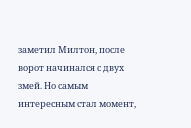заметил Милтон, после ворот начинался с двух змей. Но самым интересным стал момент,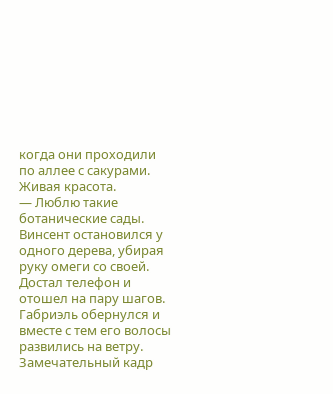когда они проходили по аллее с сакурами. Живая красота.
— Люблю такие ботанические сады.
Винсент остановился у одного дерева, убирая руку омеги со своей. Достал телефон и отошел на пару шагов. Габриэль обернулся и вместе с тем его волосы развились на ветру. Замечательный кадр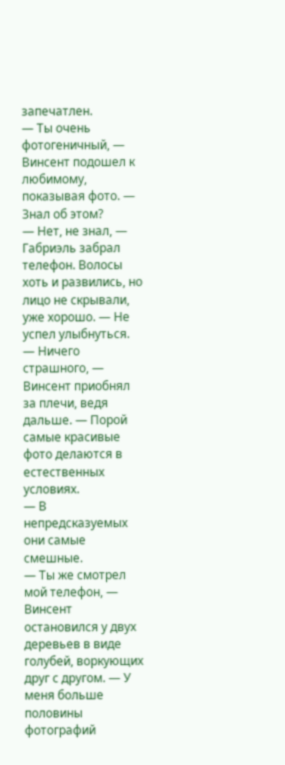запечатлен.
— Ты очень фотогеничный, — Винсент подошел к любимому, показывая фото. — Знал об этом?
— Нет, не знал, — Габриэль забрал телефон. Волосы хоть и развились, но лицо не скрывали, уже хорошо. — Не успел улыбнуться.
— Ничего страшного, — Винсент приобнял за плечи, ведя дальше. — Порой самые красивые фото делаются в естественных условиях.
— В непредсказуемых они самые смешные.
— Ты же смотрел мой телефон, — Винсент остановился у двух деревьев в виде голубей, воркующих друг с другом. — У меня больше половины фотографий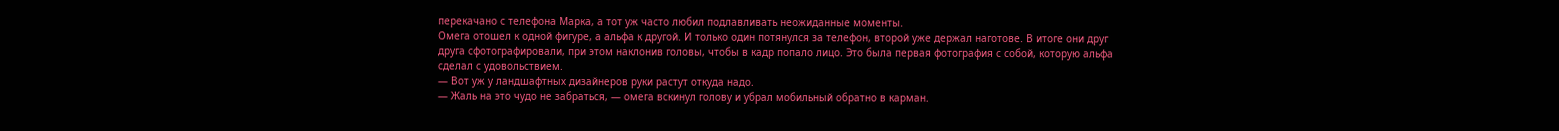перекачано с телефона Марка, а тот уж часто любил подлавливать неожиданные моменты.
Омега отошел к одной фигуре, а альфа к другой. И только один потянулся за телефон, второй уже держал наготове. В итоге они друг друга сфотографировали, при этом наклонив головы, чтобы в кадр попало лицо. Это была первая фотография с собой, которую альфа сделал с удовольствием.
— Вот уж у ландшафтных дизайнеров руки растут откуда надо.
— Жаль на это чудо не забраться, — омега вскинул голову и убрал мобильный обратно в карман.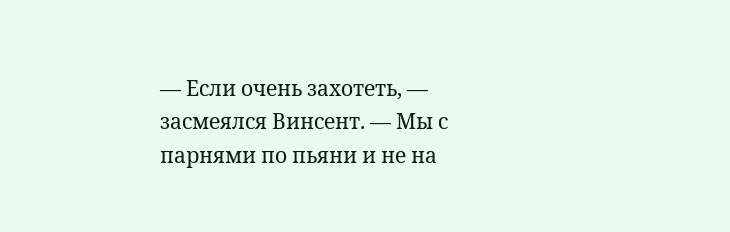— Если очень захотеть, — засмеялся Винсент. — Мы с парнями по пьяни и не на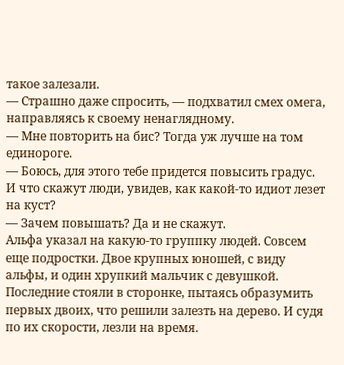такое залезали.
— Страшно даже спросить, — подхватил смех омега, направляясь к своему ненаглядному.
— Мне повторить на бис? Тогда уж лучше на том единороге.
— Боюсь, для этого тебе придется повысить градус. И что скажут люди, увидев, как какой-то идиот лезет на куст?
— Зачем повышать? Да и не скажут.
Альфа указал на какую-то группку людей. Совсем еще подростки. Двое крупных юношей, с виду альфы, и один хрупкий мальчик с девушкой. Последние стояли в сторонке, пытаясь образумить первых двоих, что решили залезть на дерево. И судя по их скорости, лезли на время.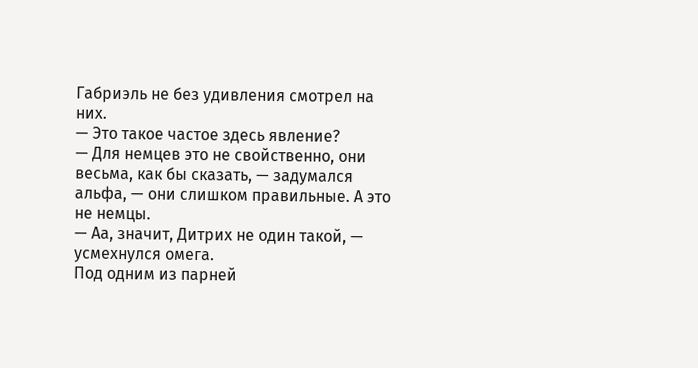Габриэль не без удивления смотрел на них.
— Это такое частое здесь явление?
— Для немцев это не свойственно, они весьма, как бы сказать, — задумался альфа, — они слишком правильные. А это не немцы.
— Аа, значит, Дитрих не один такой, — усмехнулся омега.
Под одним из парней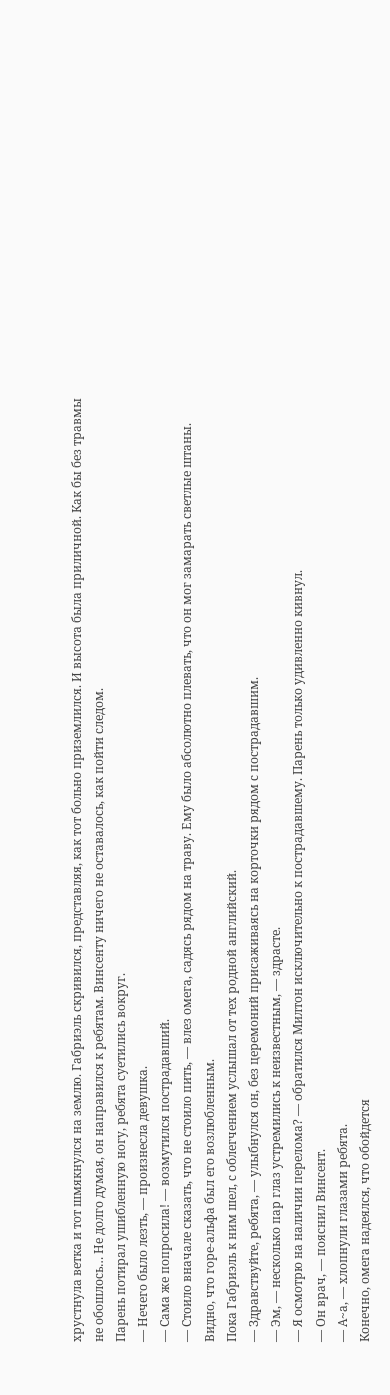хрустнула ветка и тот шмякнулся на землю. Габриэль скривился, представляя, как тот больно приземлился. И высота была приличной. Как бы без травмы не обошлось… Не долго думая, он направился к ребятам. Винсенту ничего не оставалось, как пойти следом.
Парень потирал ушибленную ногу, ребята суетились вокруг.
— Нечего было лезть, — произнесла девушка.
— Сама же попросила! — возмутился пострадавший.
— Стоило вначале сказать, что не стоило пить, — влез омега, садясь рядом на траву. Ему было абсолютно плевать, что он мог замарать светлые штаны. Видно, что горе-альфа был его возлюбленным.
Пока Габриэль к ним шел, с облегчением услышал от тех родной английский.
— Здравствуйте, ребята, — улыбнулся он, без церемоний присаживаясь на корточки рядом с пострадавшим.
— Эм, — несколько пар глаз устремились к неизвестным, — здрасте.
— Я осмотрю на наличии перелома? — обратился Милтон исключительно к пострадавшему. Парень только удивленно кивнул.
— Он врач, — пояснил Винсент.
— А~а, — хлопнули глазами ребята.
Конечно, омега надеялся, что обойдется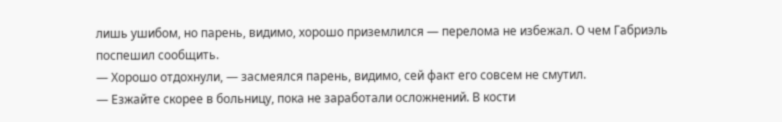лишь ушибом, но парень, видимо, хорошо приземлился — перелома не избежал. О чем Габриэль поспешил сообщить.
— Хорошо отдохнули, — засмеялся парень, видимо, сей факт его совсем не смутил.
— Езжайте скорее в больницу, пока не заработали осложнений. В кости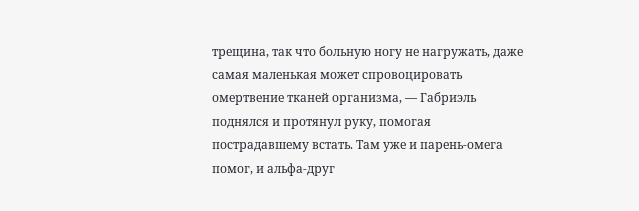трещина, так что больную ногу не нагружать, даже самая маленькая может спровоцировать омертвение тканей организма, — Габриэль поднялся и протянул руку, помогая пострадавшему встать. Там уже и парень-омега помог, и альфа-друг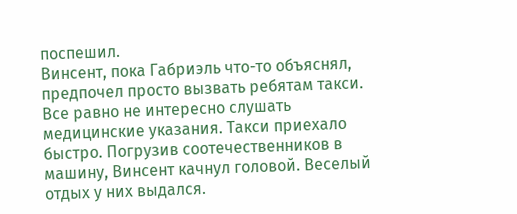поспешил.
Винсент, пока Габриэль что-то объяснял, предпочел просто вызвать ребятам такси. Все равно не интересно слушать медицинские указания. Такси приехало быстро. Погрузив соотечественников в машину, Винсент качнул головой. Веселый отдых у них выдался.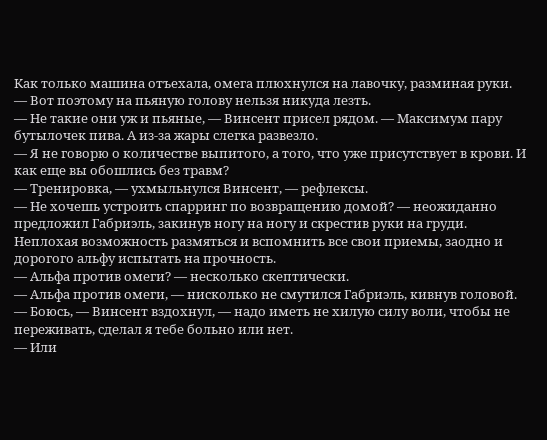Как только машина отъехала, омега плюхнулся на лавочку, разминая руки.
— Вот поэтому на пьяную голову нельзя никуда лезть.
— Не такие они уж и пьяные, — Винсент присел рядом. — Максимум пару бутылочек пива. А из-за жары слегка развезло.
— Я не говорю о количестве выпитого, а того, что уже присутствует в крови. И как еще вы обошлись без травм?
— Тренировка, — ухмыльнулся Винсент, — рефлексы.
— Не хочешь устроить спарринг по возвращению домой? — неожиданно предложил Габриэль, закинув ногу на ногу и скрестив руки на груди. Неплохая возможность размяться и вспомнить все свои приемы, заодно и дорогого альфу испытать на прочность.
— Альфа против омеги? — несколько скептически.
— Альфа против омеги, — нисколько не смутился Габриэль, кивнув головой.
— Боюсь, — Винсент вздохнул, — надо иметь не хилую силу воли, чтобы не переживать, сделал я тебе больно или нет.
— Или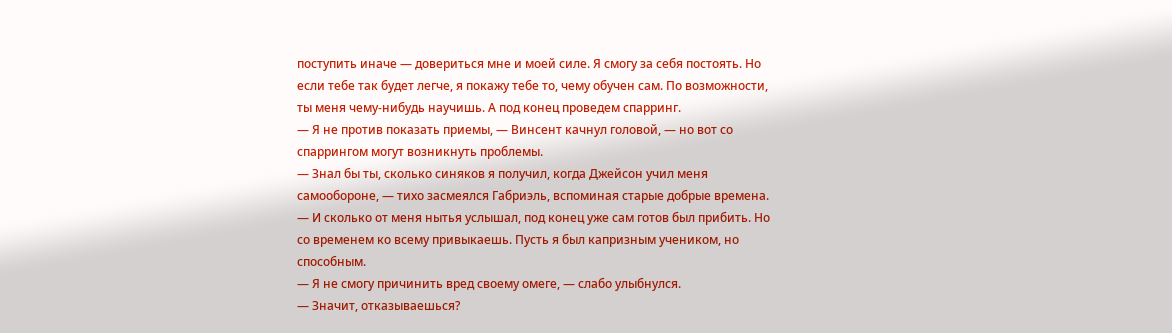поступить иначе — довериться мне и моей силе. Я смогу за себя постоять. Но если тебе так будет легче, я покажу тебе то, чему обучен сам. По возможности, ты меня чему-нибудь научишь. А под конец проведем спарринг.
— Я не против показать приемы, — Винсент качнул головой, — но вот со спаррингом могут возникнуть проблемы.
— Знал бы ты, сколько синяков я получил, когда Джейсон учил меня самообороне, — тихо засмеялся Габриэль, вспоминая старые добрые времена. — И сколько от меня нытья услышал, под конец уже сам готов был прибить. Но со временем ко всему привыкаешь. Пусть я был капризным учеником, но способным.
— Я не смогу причинить вред своему омеге, — слабо улыбнулся.
— Значит, отказываешься?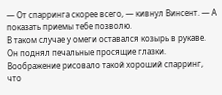— От спарринга скорее всего, — кивнул Винсент. — А показать приемы тебе позволю.
В таком случае у омеги оставался козырь в рукаве. Он поднял печальные просящие глазки. Воображение рисовало такой хороший спарринг, что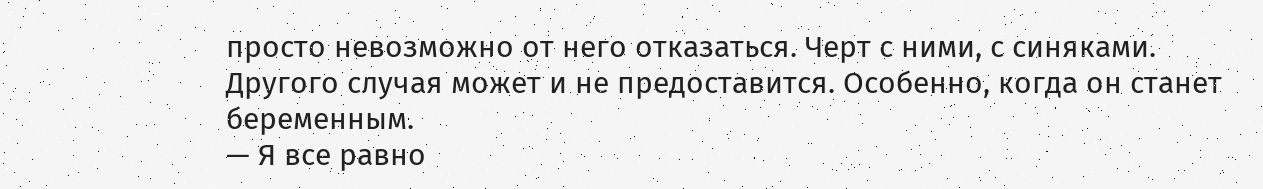просто невозможно от него отказаться. Черт с ними, с синяками. Другого случая может и не предоставится. Особенно, когда он станет беременным.
— Я все равно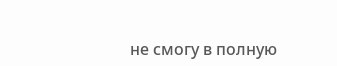не смогу в полную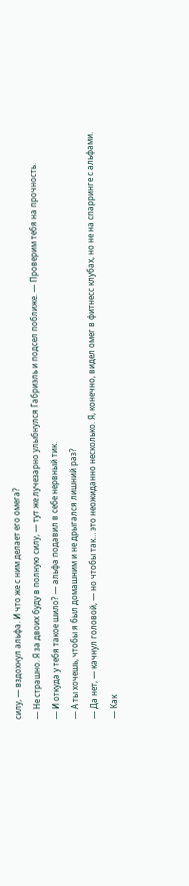силу, — вздохнул альфа. И что же с ним делает его омега?
— Не страшно. Я за двоих буду в полную силу, — тут же лучезарно улыбнулся Габриэль и подсел поближе. — Проверим тебя на прочность.
— И откуда у тебя такое шило? — альфа подавил в себе нервный тик.
— А ты хочешь, чтобы я был домашним и не дрыгался лишний раз?
— Да нет, — качнул головой, — но чтобы так… это неожиданно несколько. Я, конечно, видел омег в фитнесс клубах, но не на спарринге с альфами.
— Как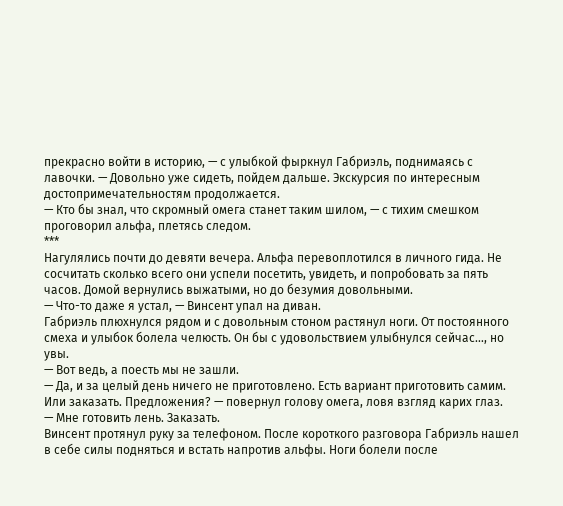прекрасно войти в историю, — с улыбкой фыркнул Габриэль, поднимаясь с лавочки. — Довольно уже сидеть, пойдем дальше. Экскурсия по интересным достопримечательностям продолжается.
— Кто бы знал, что скромный омега станет таким шилом, — с тихим смешком проговорил альфа, плетясь следом.
***
Нагулялись почти до девяти вечера. Альфа перевоплотился в личного гида. Не сосчитать сколько всего они успели посетить, увидеть, и попробовать за пять часов. Домой вернулись выжатыми, но до безумия довольными.
— Что-то даже я устал, — Винсент упал на диван.
Габриэль плюхнулся рядом и с довольным стоном растянул ноги. От постоянного смеха и улыбок болела челюсть. Он бы с удовольствием улыбнулся сейчас…, но увы.
— Вот ведь, а поесть мы не зашли.
— Да, и за целый день ничего не приготовлено. Есть вариант приготовить самим. Или заказать. Предложения? — повернул голову омега, ловя взгляд карих глаз.
— Мне готовить лень. Заказать.
Винсент протянул руку за телефоном. После короткого разговора Габриэль нашел в себе силы подняться и встать напротив альфы. Ноги болели после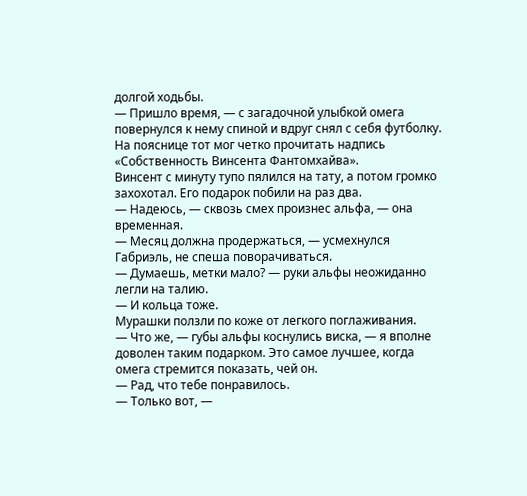долгой ходьбы.
— Пришло время, — с загадочной улыбкой омега повернулся к нему спиной и вдруг снял с себя футболку. На пояснице тот мог четко прочитать надпись «Собственность Винсента Фантомхайва».
Винсент с минуту тупо пялился на тату, а потом громко захохотал. Его подарок побили на раз два.
— Надеюсь, — сквозь смех произнес альфа, — она временная.
— Месяц должна продержаться, — усмехнулся Габриэль, не спеша поворачиваться.
— Думаешь, метки мало? — руки альфы неожиданно легли на талию.
— И кольца тоже.
Мурашки ползли по коже от легкого поглаживания.
— Что же, — губы альфы коснулись виска, — я вполне доволен таким подарком. Это самое лучшее, когда омега стремится показать, чей он.
— Рад, что тебе понравилось.
— Только вот, —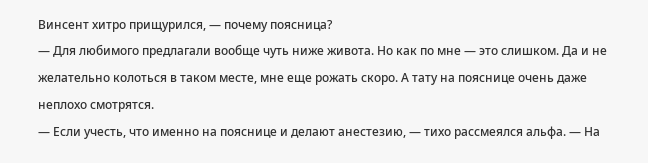Винсент хитро прищурился, — почему поясница?
— Для любимого предлагали вообще чуть ниже живота. Но как по мне — это слишком. Да и не желательно колоться в таком месте, мне еще рожать скоро. А тату на пояснице очень даже неплохо смотрятся.
— Если учесть, что именно на пояснице и делают анестезию, — тихо рассмеялся альфа. — На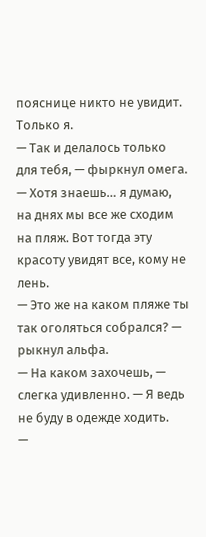пояснице никто не увидит. Только я.
— Так и делалось только для тебя, — фыркнул омега. — Хотя знаешь… я думаю, на днях мы все же сходим на пляж. Вот тогда эту красоту увидят все, кому не лень.
— Это же на каком пляже ты так оголяться собрался? — рыкнул альфа.
— На каком захочешь, — слегка удивленно. — Я ведь не буду в одежде ходить.
—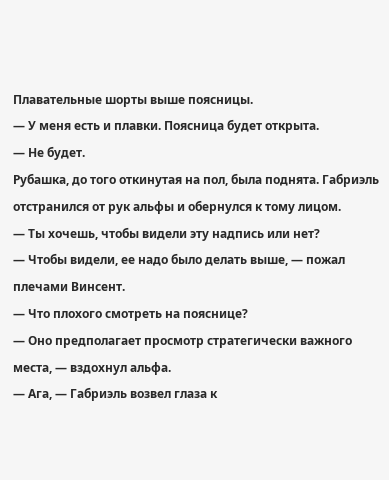Плавательные шорты выше поясницы.
— У меня есть и плавки. Поясница будет открыта.
— Не будет.
Рубашка, до того откинутая на пол, была поднята. Габриэль отстранился от рук альфы и обернулся к тому лицом.
— Ты хочешь, чтобы видели эту надпись или нет?
— Чтобы видели, ее надо было делать выше, — пожал плечами Винсент.
— Что плохого смотреть на пояснице?
— Оно предполагает просмотр стратегически важного места, — вздохнул альфа.
— Ага, — Габриэль возвел глаза к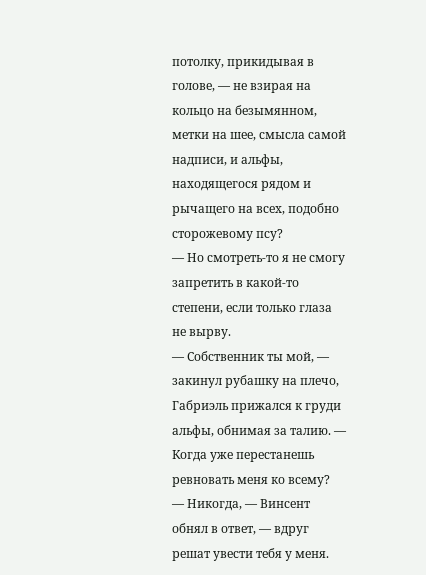потолку, прикидывая в голове, — не взирая на кольцо на безымянном, метки на шее, смысла самой надписи, и альфы, находящегося рядом и рычащего на всех, подобно сторожевому псу?
— Но смотреть-то я не смогу запретить в какой-то степени, если только глаза не вырву.
— Собственник ты мой, — закинул рубашку на плечо, Габриэль прижался к груди альфы, обнимая за талию. — Когда уже перестанешь ревновать меня ко всему?
— Никогда, — Винсент обнял в ответ, — вдруг решат увести тебя у меня.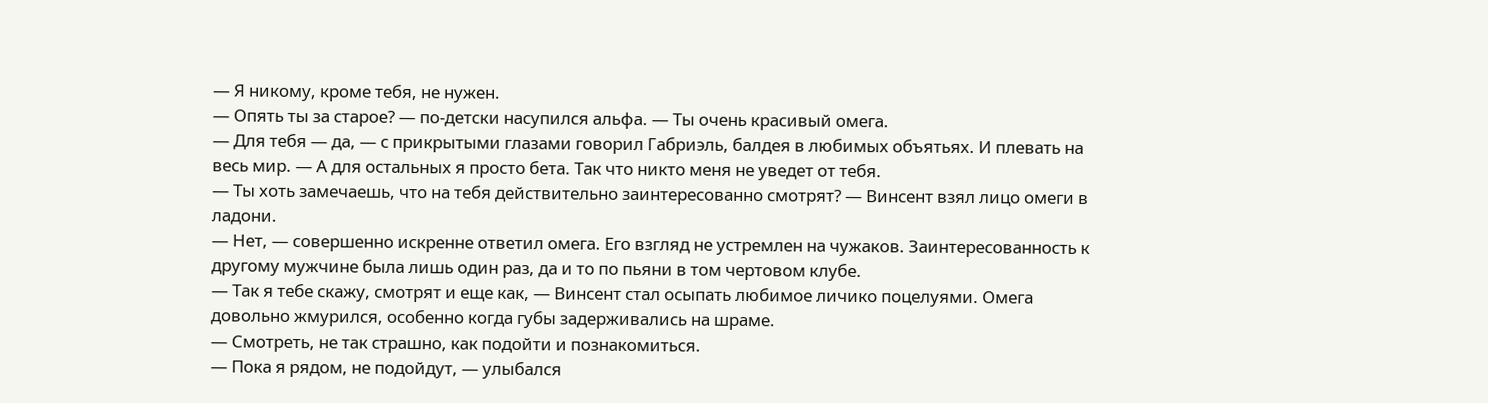— Я никому, кроме тебя, не нужен.
— Опять ты за старое? — по-детски насупился альфа. — Ты очень красивый омега.
— Для тебя — да, — с прикрытыми глазами говорил Габриэль, балдея в любимых объятьях. И плевать на весь мир. — А для остальных я просто бета. Так что никто меня не уведет от тебя.
— Ты хоть замечаешь, что на тебя действительно заинтересованно смотрят? — Винсент взял лицо омеги в ладони.
— Нет, — совершенно искренне ответил омега. Его взгляд не устремлен на чужаков. Заинтересованность к другому мужчине была лишь один раз, да и то по пьяни в том чертовом клубе.
— Так я тебе скажу, смотрят и еще как, — Винсент стал осыпать любимое личико поцелуями. Омега довольно жмурился, особенно когда губы задерживались на шраме.
— Смотреть, не так страшно, как подойти и познакомиться.
— Пока я рядом, не подойдут, — улыбался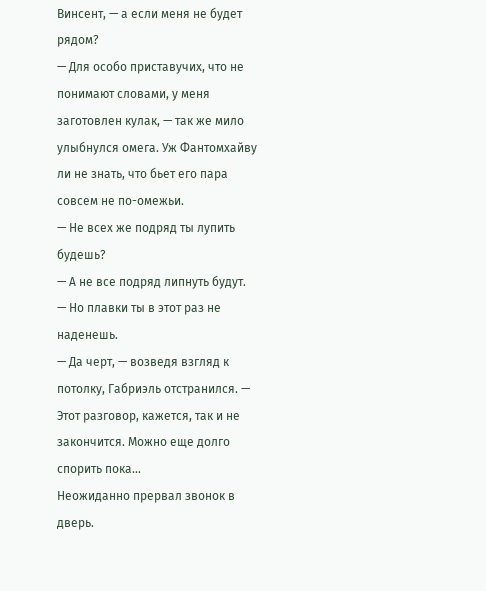Винсент, — а если меня не будет рядом?
— Для особо приставучих, что не понимают словами, у меня заготовлен кулак, — так же мило улыбнулся омега. Уж Фантомхайву ли не знать, что бьет его пара совсем не по-омежьи.
— Не всех же подряд ты лупить будешь?
— А не все подряд липнуть будут.
— Но плавки ты в этот раз не наденешь.
— Да черт, — возведя взгляд к потолку, Габриэль отстранился. — Этот разговор, кажется, так и не закончится. Можно еще долго спорить пока…
Неожиданно прервал звонок в дверь.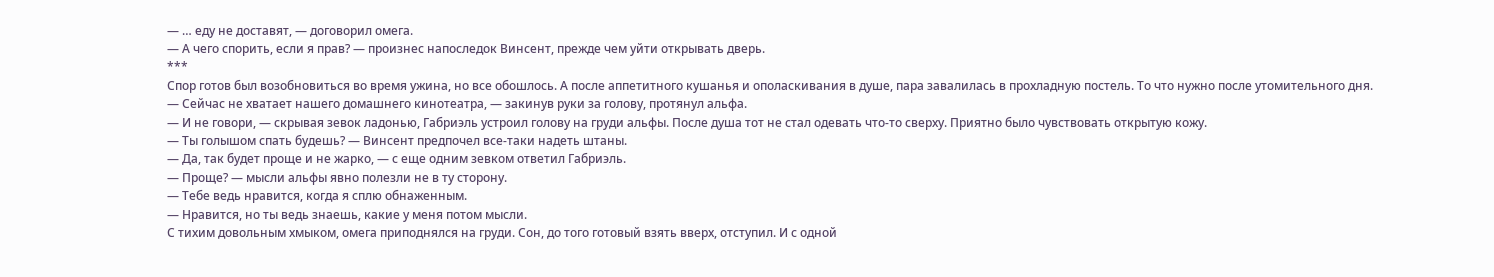— … еду не доставят, — договорил омега.
— А чего спорить, если я прав? — произнес напоследок Винсент, прежде чем уйти открывать дверь.
***
Спор готов был возобновиться во время ужина, но все обошлось. А после аппетитного кушанья и ополаскивания в душе, пара завалилась в прохладную постель. То что нужно после утомительного дня.
— Сейчас не хватает нашего домашнего кинотеатра, — закинув руки за голову, протянул альфа.
— И не говори, — скрывая зевок ладонью, Габриэль устроил голову на груди альфы. После душа тот не стал одевать что-то сверху. Приятно было чувствовать открытую кожу.
— Ты голышом спать будешь? — Винсент предпочел все-таки надеть штаны.
— Да, так будет проще и не жарко, — с еще одним зевком ответил Габриэль.
— Проще? — мысли альфы явно полезли не в ту сторону.
— Тебе ведь нравится, когда я сплю обнаженным.
— Нравится, но ты ведь знаешь, какие у меня потом мысли.
С тихим довольным хмыком, омега приподнялся на груди. Сон, до того готовый взять вверх, отступил. И с одной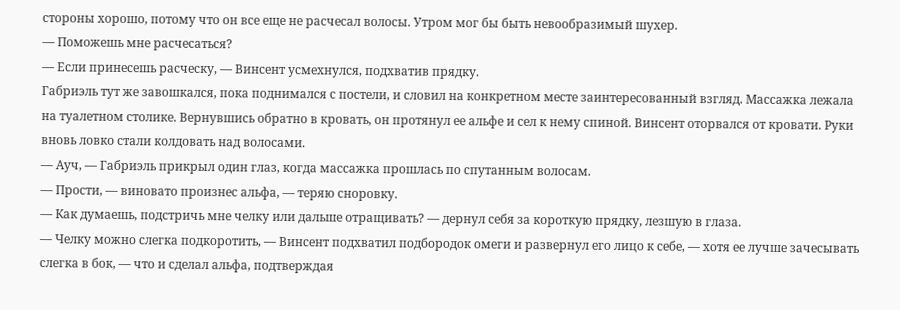стороны хорошо, потому что он все еще не расчесал волосы. Утром мог бы быть невообразимый шухер.
— Поможешь мне расчесаться?
— Если принесешь расческу, — Винсент усмехнулся, подхватив прядку.
Габриэль тут же завошкался, пока поднимался с постели, и словил на конкретном месте заинтересованный взгляд. Массажка лежала на туалетном столике. Вернувшись обратно в кровать, он протянул ее альфе и сел к нему спиной. Винсент оторвался от кровати. Руки вновь ловко стали колдовать над волосами.
— Ауч, — Габриэль прикрыл один глаз, когда массажка прошлась по спутанным волосам.
— Прости, — виновато произнес альфа, — теряю сноровку.
— Как думаешь, подстричь мне челку или дальше отращивать? — дернул себя за короткую прядку, лезшую в глаза.
— Челку можно слегка подкоротить, — Винсент подхватил подбородок омеги и развернул его лицо к себе, — хотя ее лучше зачесывать слегка в бок, — что и сделал альфа, подтверждая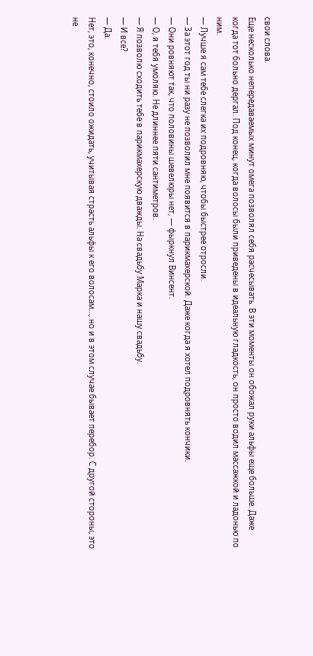свои слова.
Еще несколько непередаваемых минут омега позволял себя расчесывать. В эти моменты он обожал руки альфы еще больше. Даже когда тот больно дергал. Под конец, когда волосы были приведены в идеальную гладкость, он просто водил массажкой и ладонью по ним.
— Лучше я сам тебе слегка их подровняю, чтобы быстрее отросли.
— За этот год ты ни разу не позволил мне появится в парикмахерской. Даже когда я хотел подровнять кончики.
— Они ровняют так, что половины шевелюры нет, — фыркнул Винсент.
— О, я тебя умоляю. Не длиннее пяти сантиметров.
— Я позволю сходить тебе в парикмахерскую дважды. На свадьбу Марка и нашу свадьбу.
— И все?
— Да.
Нет, это, конечно, стоило ожидать, учитывая страсть альфы к его волосам…, но и в этом случае бывает перебор. С другой стороны, это не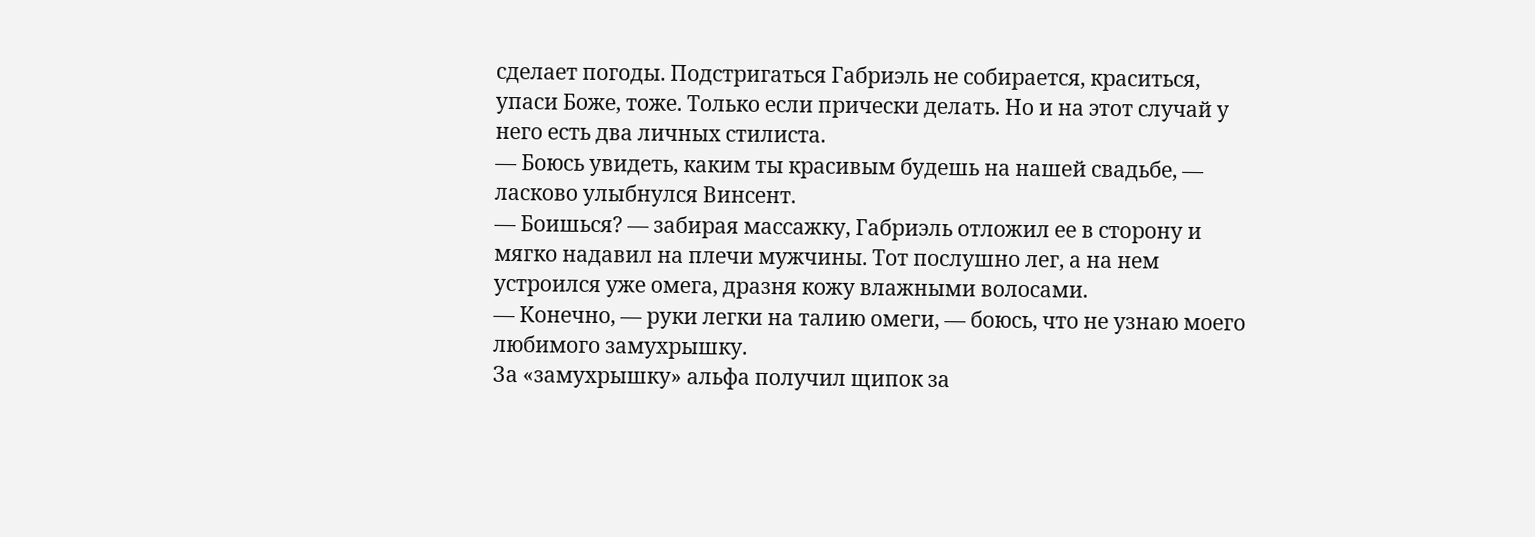сделает погоды. Подстригаться Габриэль не собирается, краситься, упаси Боже, тоже. Только если прически делать. Но и на этот случай у него есть два личных стилиста.
— Боюсь увидеть, каким ты красивым будешь на нашей свадьбе, — ласково улыбнулся Винсент.
— Боишься? — забирая массажку, Габриэль отложил ее в сторону и мягко надавил на плечи мужчины. Тот послушно лег, а на нем устроился уже омега, дразня кожу влажными волосами.
— Конечно, — руки легки на талию омеги, — боюсь, что не узнаю моего любимого замухрышку.
За «замухрышку» альфа получил щипок за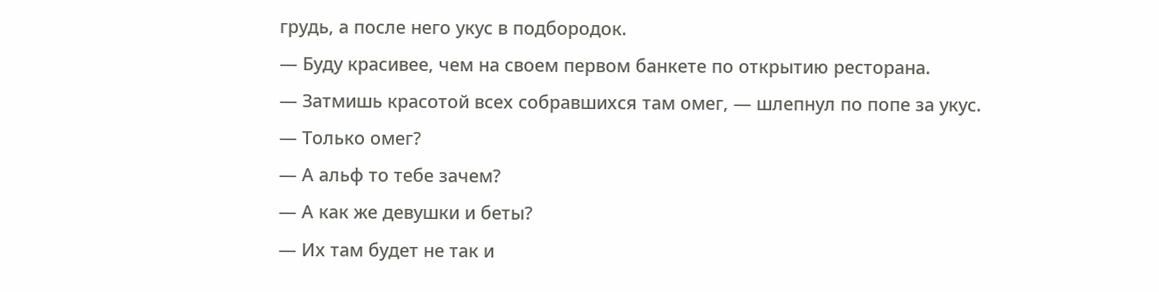грудь, а после него укус в подбородок.
— Буду красивее, чем на своем первом банкете по открытию ресторана.
— Затмишь красотой всех собравшихся там омег, — шлепнул по попе за укус.
— Только омег?
— А альф то тебе зачем?
— А как же девушки и беты?
— Их там будет не так и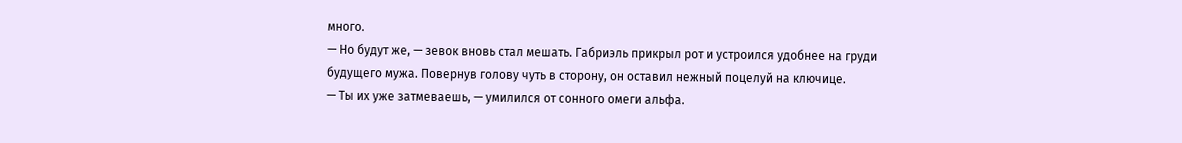много.
— Но будут же, — зевок вновь стал мешать. Габриэль прикрыл рот и устроился удобнее на груди будущего мужа. Повернув голову чуть в сторону, он оставил нежный поцелуй на ключице.
— Ты их уже затмеваешь, — умилился от сонного омеги альфа.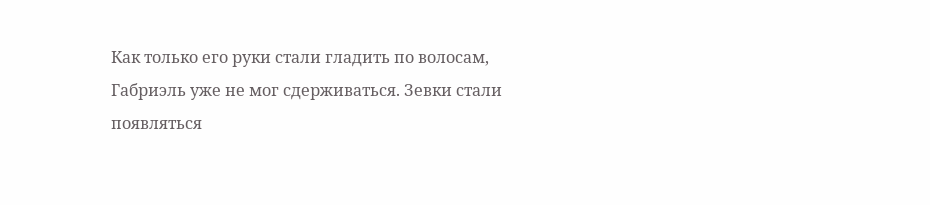Как только его руки стали гладить по волосам, Габриэль уже не мог сдерживаться. Зевки стали появляться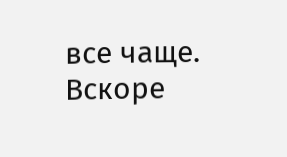все чаще. Вскоре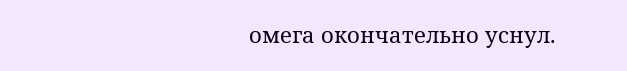омега окончательно уснул.